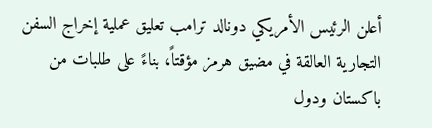أعلن الرئيس الأمريكي دونالد ترامب تعليق عملية إخراج السفن التجارية العالقة في مضيق هرمز مؤقتاً، بناءً على طلبات من باكستان ودول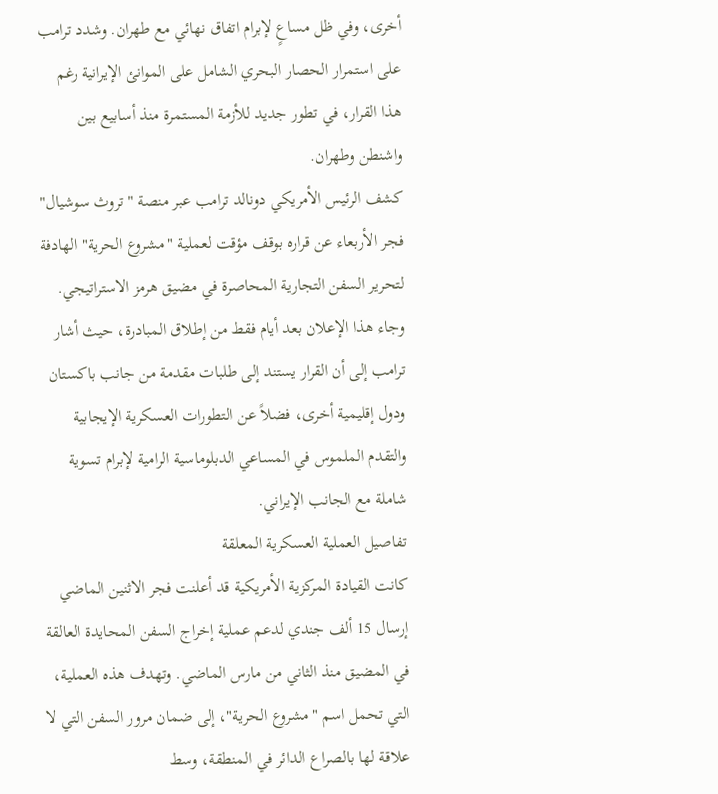أخرى، وفي ظل مساعٍ لإبرام اتفاق نهائي مع طهران. وشدد ترامب على استمرار الحصار البحري الشامل على الموانئ الإيرانية رغم هذا القرار، في تطور جديد للأزمة المستمرة منذ أسابيع بين واشنطن وطهران.
كشف الرئيس الأمريكي دونالد ترامب عبر منصة "تروث سوشيال" فجر الأربعاء عن قراره بوقف مؤقت لعملية "مشروع الحرية" الهادفة لتحرير السفن التجارية المحاصرة في مضيق هرمز الاستراتيجي. وجاء هذا الإعلان بعد أيام فقط من إطلاق المبادرة، حيث أشار ترامب إلى أن القرار يستند إلى طلبات مقدمة من جانب باكستان ودول إقليمية أخرى، فضلاً عن التطورات العسكرية الإيجابية والتقدم الملموس في المساعي الدبلوماسية الرامية لإبرام تسوية شاملة مع الجانب الإيراني.
تفاصيل العملية العسكرية المعلقة
كانت القيادة المركزية الأمريكية قد أعلنت فجر الاثنين الماضي إرسال 15 ألف جندي لدعم عملية إخراج السفن المحايدة العالقة في المضيق منذ الثاني من مارس الماضي. وتهدف هذه العملية، التي تحمل اسم "مشروع الحرية"، إلى ضمان مرور السفن التي لا علاقة لها بالصراع الدائر في المنطقة، وسط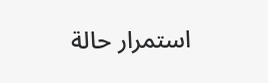استمرار حالة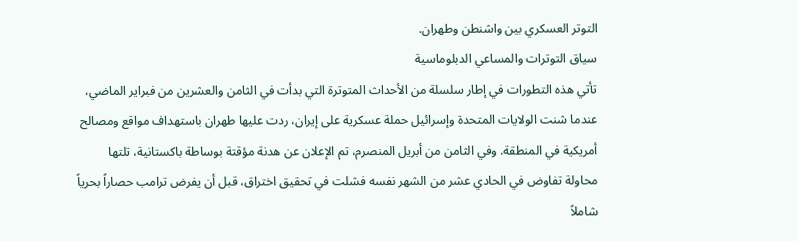التوتر العسكري بين واشنطن وطهران.
سياق التوترات والمساعي الدبلوماسية
تأتي هذه التطورات في إطار سلسلة من الأحداث المتوترة التي بدأت في الثامن والعشرين من فبراير الماضي، عندما شنت الولايات المتحدة وإسرائيل حملة عسكرية على إيران، ردت عليها طهران باستهداف مواقع ومصالح أمريكية في المنطقة. وفي الثامن من أبريل المنصرم، تم الإعلان عن هدنة مؤقتة بوساطة باكستانية، تلتها محاولة تفاوض في الحادي عشر من الشهر نفسه فشلت في تحقيق اختراق، قبل أن يفرض ترامب حصاراً بحرياً شاملاً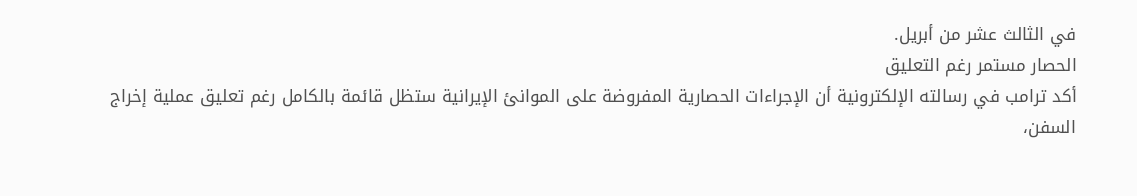في الثالث عشر من أبريل.
الحصار مستمر رغم التعليق
أكد ترامب في رسالته الإلكترونية أن الإجراءات الحصارية المفروضة على الموانئ الإيرانية ستظل قائمة بالكامل رغم تعليق عملية إخراج السفن،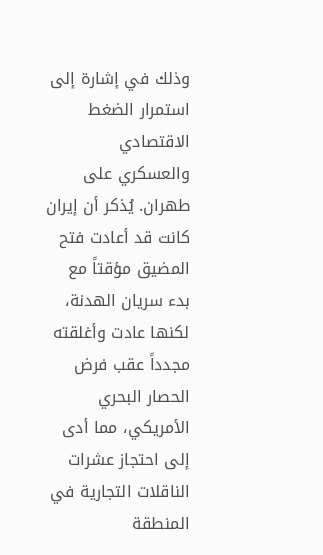وذلك في إشارة إلى استمرار الضغط الاقتصادي والعسكري على طهران. يُذكر أن إيران كانت قد أعادت فتح المضيق مؤقتاً مع بدء سريان الهدنة، لكنها عادت وأغلقته مجدداً عقب فرض الحصار البحري الأمريكي، مما أدى إلى احتجاز عشرات الناقلات التجارية في المنطقة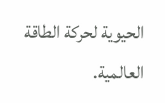الحيوية لحركة الطاقة العالمية.